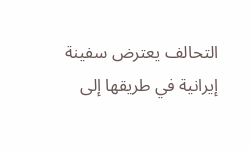التحالف يعترض سفينة إيرانية في طريقها إلى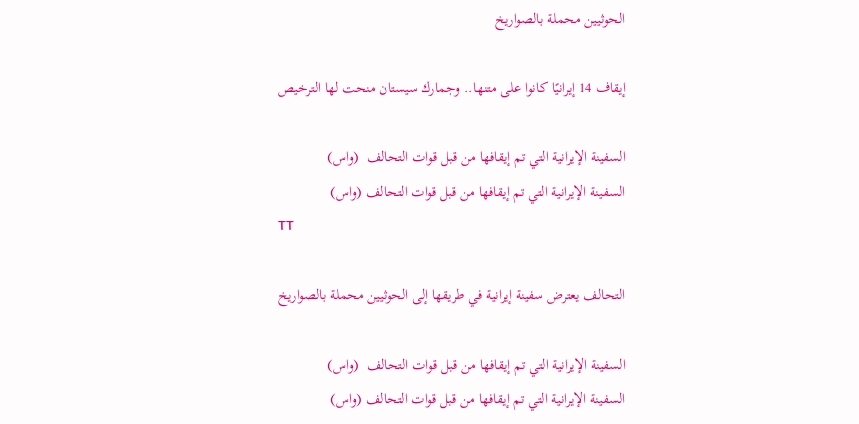الحوثيين محملة بالصواريخ

إيقاف 14 إيرانيًا كانوا على متنها.. وجمارك سيستان منحت لها الترخيص

السفينة الإيرانية التي تم إيقافها من قبل قوات التحالف  (واس)
السفينة الإيرانية التي تم إيقافها من قبل قوات التحالف (واس)
TT

التحالف يعترض سفينة إيرانية في طريقها إلى الحوثيين محملة بالصواريخ

السفينة الإيرانية التي تم إيقافها من قبل قوات التحالف  (واس)
السفينة الإيرانية التي تم إيقافها من قبل قوات التحالف (واس)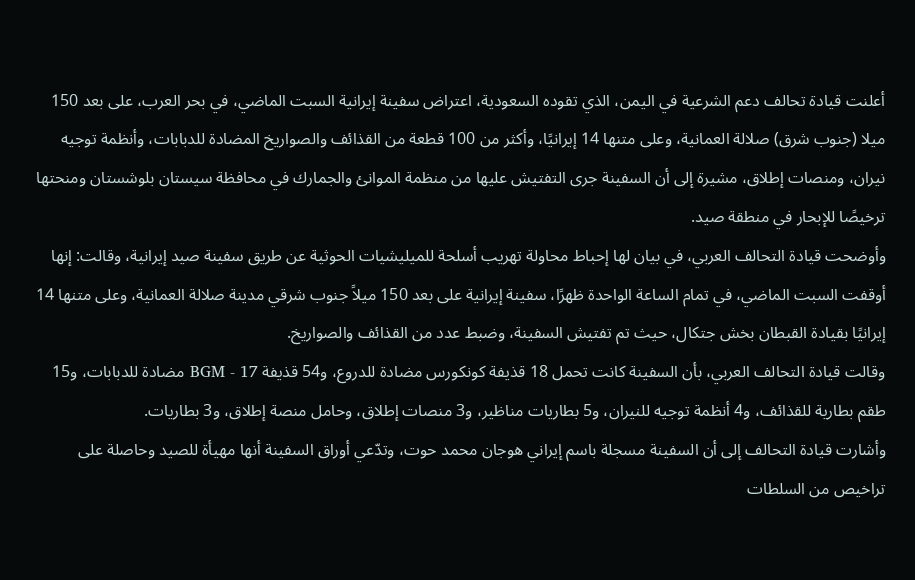أعلنت قيادة تحالف دعم الشرعية في اليمن، الذي تقوده السعودية، اعتراض سفينة إيرانية السبت الماضي، في بحر العرب، على بعد 150 ميلا (جنوب شرق) صلالة العمانية، وعلى متنها 14 إيرانيًا، وأكثر من 100 قطعة من القذائف والصواريخ المضادة للدبابات، وأنظمة توجيه نيران، ومنصات إطلاق، مشيرة إلى أن السفينة جرى التفتيش عليها من منظمة الموانئ والجمارك في محافظة سيستان بلوشستان ومنحتها ترخيصًا للإبحار في منطقة صيد.
وأوضحت قيادة التحالف العربي، في بيان لها إحباط محاولة تهريب أسلحة للميليشيات الحوثية عن طريق سفينة صيد إيرانية، وقالت: إنها أوقفت السبت الماضي، في تمام الساعة الواحدة ظهرًا، سفينة إيرانية على بعد 150 ميلاً جنوب شرقي مدينة صلالة العمانية، وعلى متنها 14 إيرانيًا بقيادة القبطان بخش جتكال، حيث تم تفتيش السفينة، وضبط عدد من القذائف والصواريخ.
وقالت قيادة التحالف العربي، بأن السفينة كانت تحمل 18 قذيفة كونكورس مضادة للدروع، و54 قذيفة BGM - 17 مضادة للدبابات، و15 طقم بطارية للقذائف، و4 أنظمة توجيه للنيران، و5 بطاريات مناظير، و3 منصات إطلاق، وحامل منصة إطلاق، و3 بطاريات.
وأشارت قيادة التحالف إلى أن السفينة مسجلة باسم إيراني هوجان محمد حوت، وتدّعي أوراق السفينة أنها مهيأة للصيد وحاصلة على تراخيص من السلطات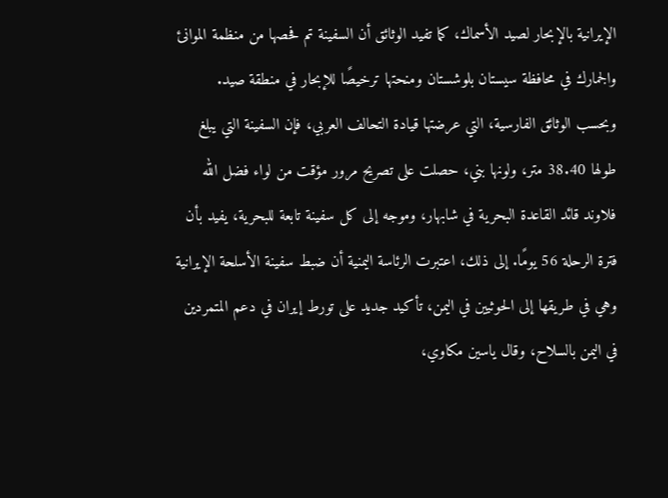الإيرانية بالإبحار لصيد الأسماك، كما تفيد الوثائق أن السفينة تم فحصها من منظمة الموانئ والجمارك في محافظة سيستان بلوشستان ومنحتها ترخيصًا للإبحار في منطقة صيد.
وبحسب الوثائق الفارسية، التي عرضتها قيادة التحالف العربي، فإن السفينة التي يبلغ طولها 38.40 متر، ولونها بني، حصلت على تصريح مرور مؤقت من لواء فضل الله فلاوند قائد القاعدة البحرية في شابهار، وموجه إلى كل سفينة تابعة للبحرية، يفيد بأن فترة الرحلة 56 يومًا. إلى ذلك، اعتبرت الرئاسة اليمنية أن ضبط سفينة الأسلحة الإيرانية وهي في طريقها إلى الحوثيين في اليمن، تأكيد جديد على تورط إيران في دعم المتمردين في اليمن بالسلاح، وقال ياسين مكاوي،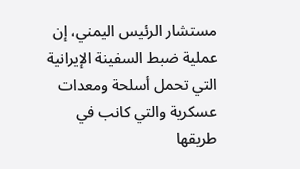مستشار الرئيس اليمني، إن عملية ضبط السفينة الإيرانية التي تحمل أسلحة ومعدات عسكرية والتي كانب في طريقها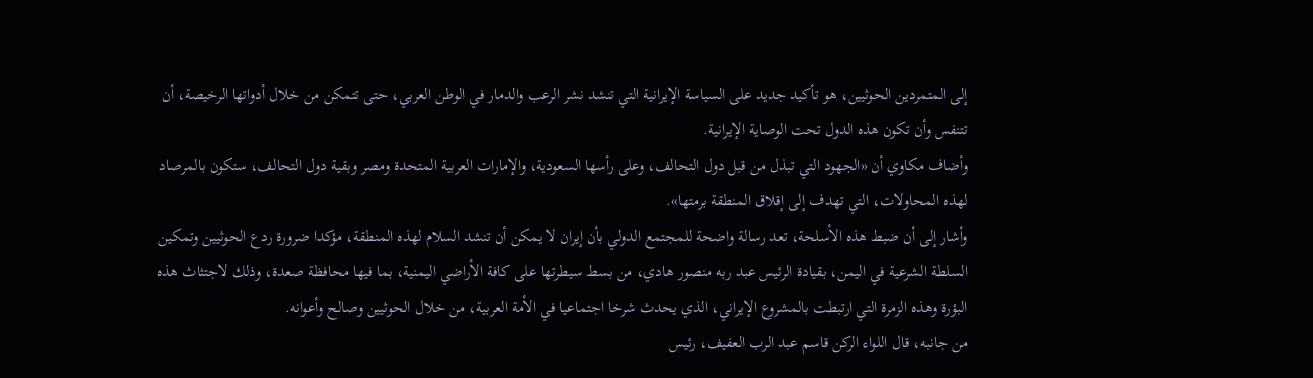إلى المتمردين الحوثيين، هو تأكيد جديد على السياسة الإيرانية التي تنشد نشر الرعب والدمار في الوطن العربي، حتى تتمكن من خلال أدواتها الرخيصة، أن تتنفس وأن تكون هذه الدول تحت الوصاية الإيرانية.
وأضاف مكاوي أن «الجهود التي تبذل من قبل دول التحالف، وعلى رأسها السعودية، والإمارات العربية المتحدة ومصر وبقية دول التحالف، ستكون بالمرصاد لهذه المحاولات، التي تهدف إلى إقلاق المنطقة برمتها».
وأشار إلى أن ضبط هذه الأسلحة، تعد رسالة واضحة للمجتمع الدولي بأن إيران لا يمكن أن تنشد السلام لهذه المنطقة، مؤكدا ضرورة ردع الحوثيين وتمكين السلطة الشرعية في اليمن، بقيادة الرئيس عبد ربه منصور هادي، من بسط سيطرتها على كافة الأراضي اليمنية، بما فيها محافظة صعدة، وذلك لاجتثاث هذه البؤرة وهذه الزمرة التي ارتبطت بالمشروع الإيراني، الذي يحدث شرخا اجتماعيا في الأمة العربية، من خلال الحوثيين وصالح وأعوانه.
من جانبه، قال اللواء الركن قاسم عبد الرب العفيف، رئيس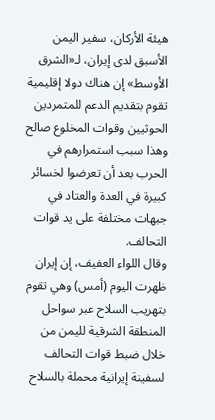هيئة الأركان، سفير اليمن الأسبق لدى إيران، لـ«الشرق الأوسط» إن هناك دولا إقليمية تقوم بتقديم الدعم للمتمردين الحوثيين وقوات المخلوع صالح وهذا سبب استمرارهم في الحرب بعد أن تعرضوا لخسائر كبيرة في العدة والعتاد في جبهات مختلفة على يد قوات التحالف.
وقال اللواء العفيف، إن إيران ظهرت اليوم (أمس) وهي تقوم بتهريب السلاح عبر سواحل المنطقة الشرقية لليمن من خلال ضبط قوات التحالف لسفينة إيرانية محملة بالسلاح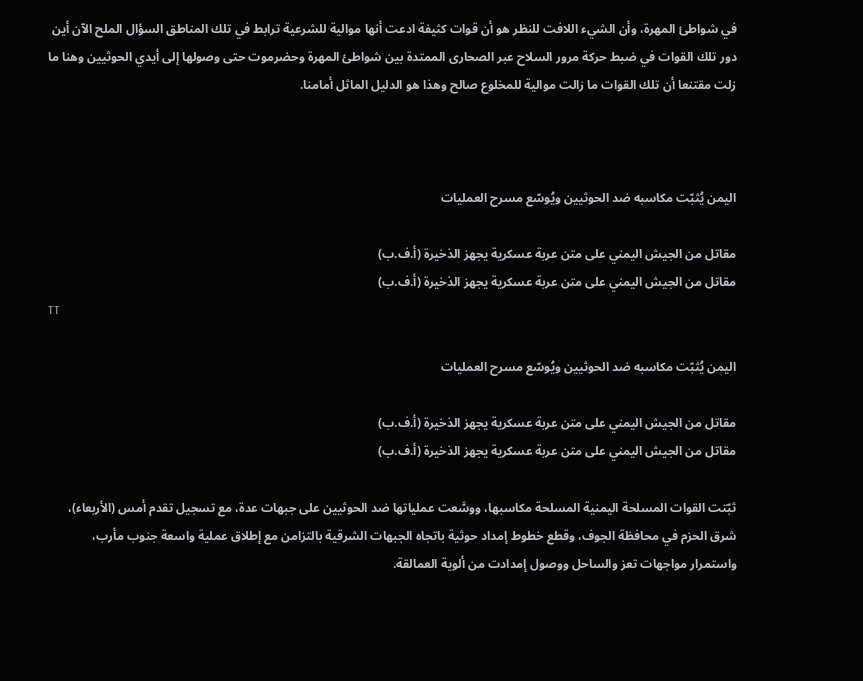في شواطئ المهرة، وأن الشيء اللافت للنظر هو أن قوات كثيفة ادعت أنها موالية للشرعية ترابط في تلك المناطق السؤال الملح الآن أين دور تلك القوات في ضبط حركة مرور السلاح عبر الصحارى الممتدة بين شواطئ المهرة وحضرموت حتى وصولها إلى أيدي الحوثيين وهنا ما زلت مقتنعا أن تلك القوات ما زالت موالية للمخلوع صالح وهذا هو الدليل الماثل أمامنا.



اليمن يُثبّت مكاسبه ضد الحوثيين ويُوسّع مسرح العمليات

مقاتل من الجيش اليمني على متن عربة عسكرية يجهز الذخيرة (أ.ف.ب)
مقاتل من الجيش اليمني على متن عربة عسكرية يجهز الذخيرة (أ.ف.ب)
TT

اليمن يُثبّت مكاسبه ضد الحوثيين ويُوسّع مسرح العمليات

مقاتل من الجيش اليمني على متن عربة عسكرية يجهز الذخيرة (أ.ف.ب)
مقاتل من الجيش اليمني على متن عربة عسكرية يجهز الذخيرة (أ.ف.ب)

ثبّتت القوات المسلحة اليمنية المسلحة مكاسبها، ووسَّعت عملياتها ضد الحوثيين على جبهات عدة، مع تسجيل تقدم أمس (الأربعاء)، شرق الحزم في محافظة الجوف، وقطع خطوط إمداد حوثية باتجاه الجبهات الشرقية بالتزامن مع إطلاق عملية واسعة جنوب مأرب، واستمرار مواجهات تعز والساحل ووصول إمدادت من ألوية العمالقة.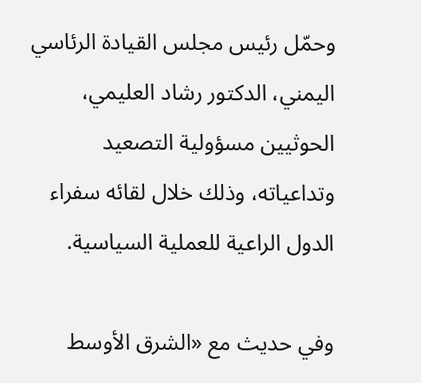وحمّل رئيس مجلس القيادة الرئاسي اليمني، الدكتور رشاد العليمي، الحوثيين مسؤولية التصعيد وتداعياته، وذلك خلال لقائه سفراء الدول الراعية للعملية السياسية.

وفي حديث مع «الشرق الأوسط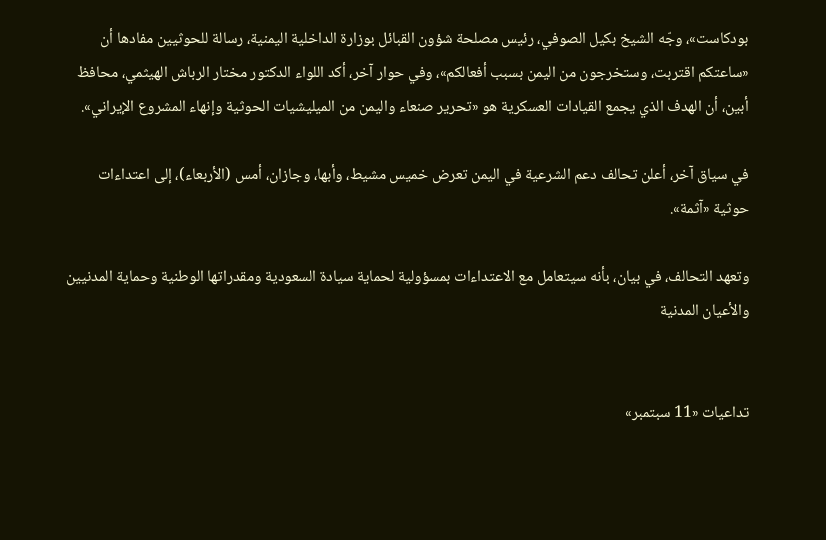بودكاست»، وجّه الشيخ بكيل الصوفي، رئيس مصلحة شؤون القبائل بوزارة الداخلية اليمنية، رسالة للحوثيين مفادها أن «ساعتكم اقتربت، وستخرجون من اليمن بسبب أفعالكم»، وفي حوار آخر، أكد اللواء الدكتور مختار الرباش الهيثمي، محافظ أبين، أن الهدف الذي يجمع القيادات العسكرية هو «تحرير صنعاء واليمن من الميليشيات الحوثية وإنهاء المشروع الإيراني».

في سياق آخر، أعلن تحالف دعم الشرعية في اليمن تعرض خميس مشيط، وأبها، وجازان، أمس (الأربعاء)، إلى اعتداءات حوثية «آثمة».

وتعهد التحالف، في بيان، بأنه سيتعامل مع الاعتداءات بمسؤولية لحماية سيادة السعودية ومقدراتها الوطنية وحماية المدنيين والأعيان المدنية


تداعيات «11 سبتمبر»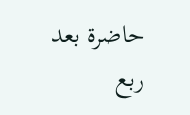حاضرة بعد ربع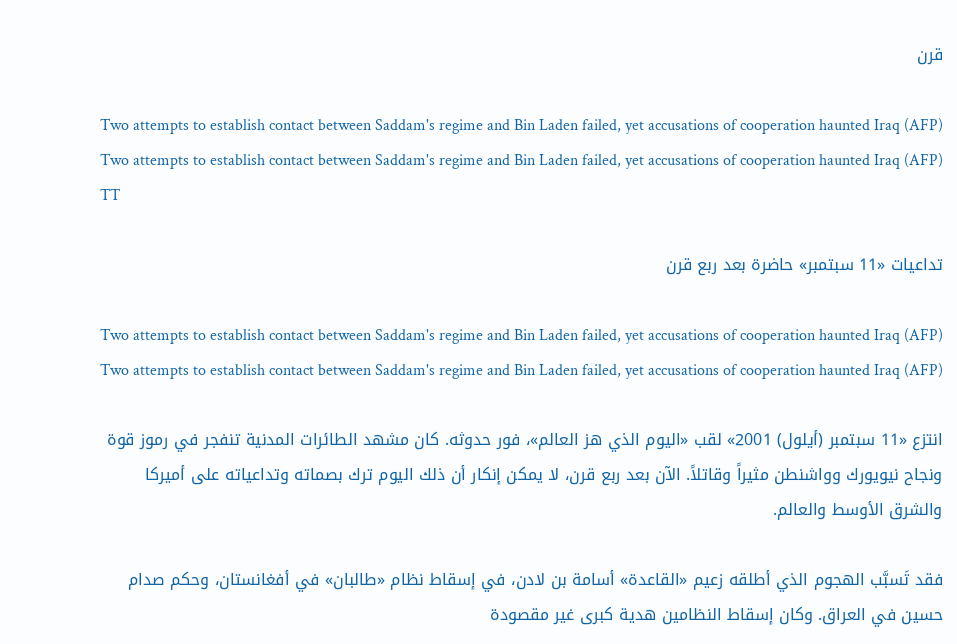قرن

Two attempts to establish contact between Saddam's regime and Bin Laden failed, yet accusations of cooperation haunted Iraq (AFP)
Two attempts to establish contact between Saddam's regime and Bin Laden failed, yet accusations of cooperation haunted Iraq (AFP)
TT

تداعيات «11 سبتمبر» حاضرة بعد ربع قرن

Two attempts to establish contact between Saddam's regime and Bin Laden failed, yet accusations of cooperation haunted Iraq (AFP)
Two attempts to establish contact between Saddam's regime and Bin Laden failed, yet accusations of cooperation haunted Iraq (AFP)

انتزع «11 سبتمبر (أيلول) 2001» لقب «اليوم الذي هز العالم»، فور حدوثه. كان مشهد الطائرات المدنية تنفجر في رموز قوة ونجاح نيويورك وواشنطن مثيراً وقاتلاً. الآن بعد ربع قرن، لا يمكن إنكار أن ذلك اليوم ترك بصماته وتداعياته على أميركا والشرق الأوسط والعالم.

فقد تَسبَّب الهجوم الذي أطلقه زعيم «القاعدة» أسامة بن لادن، في إسقاط نظام «طالبان» في أفغانستان، وحكم صدام حسين في العراق. وكان إسقاط النظامين هدية كبرى غير مقصودة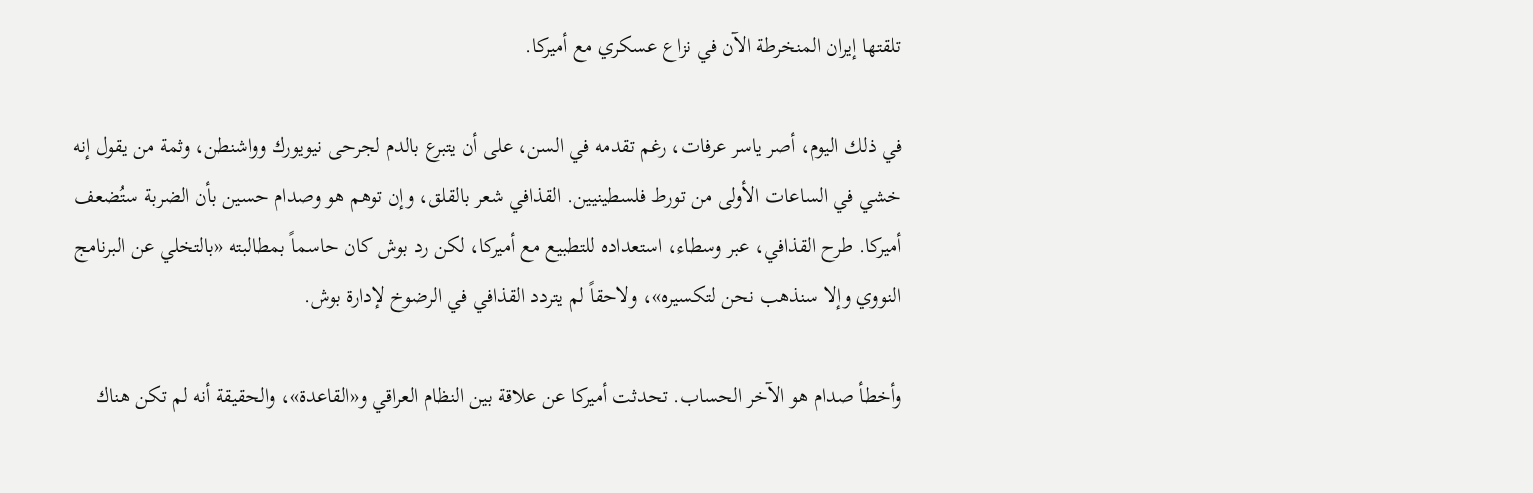تلقتها إيران المنخرطة الآن في نزاع عسكري مع أميركا.

في ذلك اليوم، أصر ياسر عرفات، رغم تقدمه في السن، على أن يتبرع بالدم لجرحى نيويورك وواشنطن، وثمة من يقول إنه خشي في الساعات الأولى من تورط فلسطينيين. القذافي شعر بالقلق، وإن توهم هو وصدام حسين بأن الضربة ستُضعف أميركا. طرح القذافي، عبر وسطاء، استعداده للتطبيع مع أميركا، لكن رد بوش كان حاسماً بمطالبته «بالتخلي عن البرنامج النووي وإلا سنذهب نحن لتكسيره»، ولاحقاً لم يتردد القذافي في الرضوخ لإدارة بوش.

وأخطأ صدام هو الآخر الحساب. تحدثت أميركا عن علاقة بين النظام العراقي و«القاعدة»، والحقيقة أنه لم تكن هناك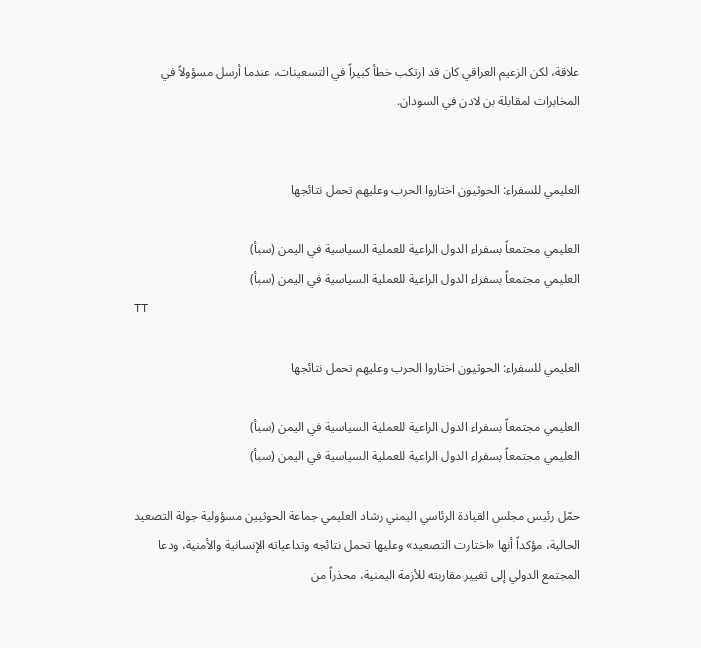علاقة، لكن الزعيم العراقي كان قد ارتكب خطأ كبيراً في التسعينات، عندما أرسل مسؤولاً في المخابرات لمقابلة بن لادن في السودان.


العليمي للسفراء: الحوثيون اختاروا الحرب وعليهم تحمل نتائجها

العليمي مجتمعاً بسفراء الدول الراعية للعملية السياسية في اليمن (سبأ)
العليمي مجتمعاً بسفراء الدول الراعية للعملية السياسية في اليمن (سبأ)
TT

العليمي للسفراء: الحوثيون اختاروا الحرب وعليهم تحمل نتائجها

العليمي مجتمعاً بسفراء الدول الراعية للعملية السياسية في اليمن (سبأ)
العليمي مجتمعاً بسفراء الدول الراعية للعملية السياسية في اليمن (سبأ)

حمّل رئيس مجلس القيادة الرئاسي اليمني رشاد العليمي جماعة الحوثيين مسؤولية جولة التصعيد الحالية، مؤكداً أنها «اختارت التصعيد» وعليها تحمل نتائجه وتداعياته الإنسانية والأمنية، ودعا المجتمع الدولي إلى تغيير مقاربته للأزمة اليمنية، محذراً من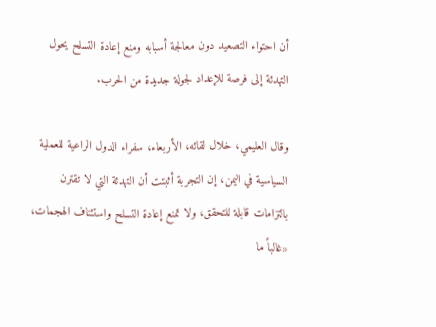أن احتواء التصعيد دون معالجة أسبابه ومنع إعادة التسلح يحول التهدئة إلى فرصة للإعداد لجولة جديدة من الحرب.

وقال العليمي، خلال لقائه، الأربعاء، سفراء الدول الراعية للعملية السياسية في اليمن، إن التجربة أثبتت أن التهدئة التي لا تقترن بالتزامات قابلة للتحقق، ولا تمنع إعادة التسلح واستئناف الهجمات، «غالباً ما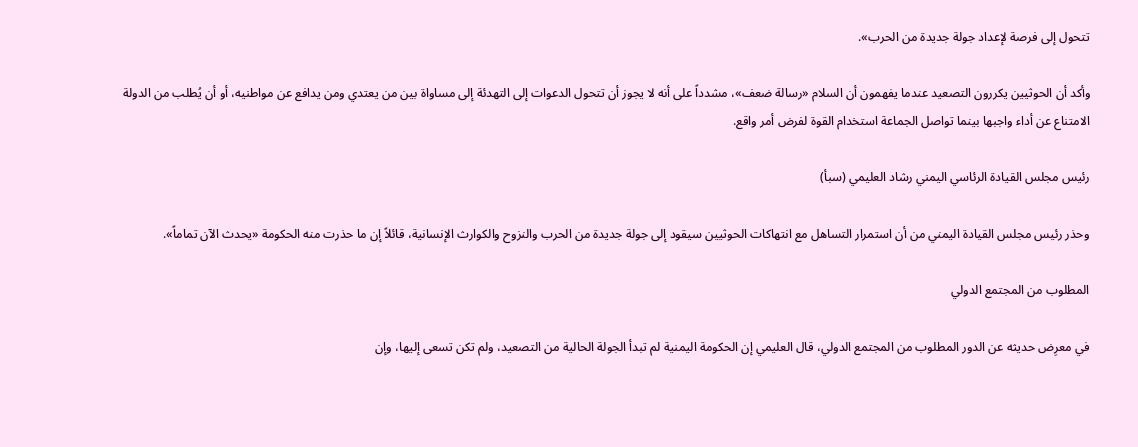تتحول إلى فرصة لإعداد جولة جديدة من الحرب».

وأكد أن الحوثيين يكررون التصعيد عندما يفهمون أن السلام «رسالة ضعف»، مشدداً على أنه لا يجوز أن تتحول الدعوات إلى التهدئة إلى مساواة بين من يعتدي ومن يدافع عن مواطنيه، أو أن يُطلب من الدولة الامتناع عن أداء واجبها بينما تواصل الجماعة استخدام القوة لفرض أمر واقع.

رئيس مجلس القيادة الرئاسي اليمني رشاد العليمي (سبأ)

وحذر رئيس مجلس القيادة اليمني من أن استمرار التساهل مع انتهاكات الحوثيين سيقود إلى جولة جديدة من الحرب والنزوح والكوارث الإنسانية، قائلاً إن ما حذرت منه الحكومة «يحدث الآن تماماً».

المطلوب من المجتمع الدولي

في معرِض حديثه عن الدور المطلوب من المجتمع الدولي، قال العليمي إن الحكومة اليمنية لم تبدأ الجولة الحالية من التصعيد، ولم تكن تسعى إليها، وإن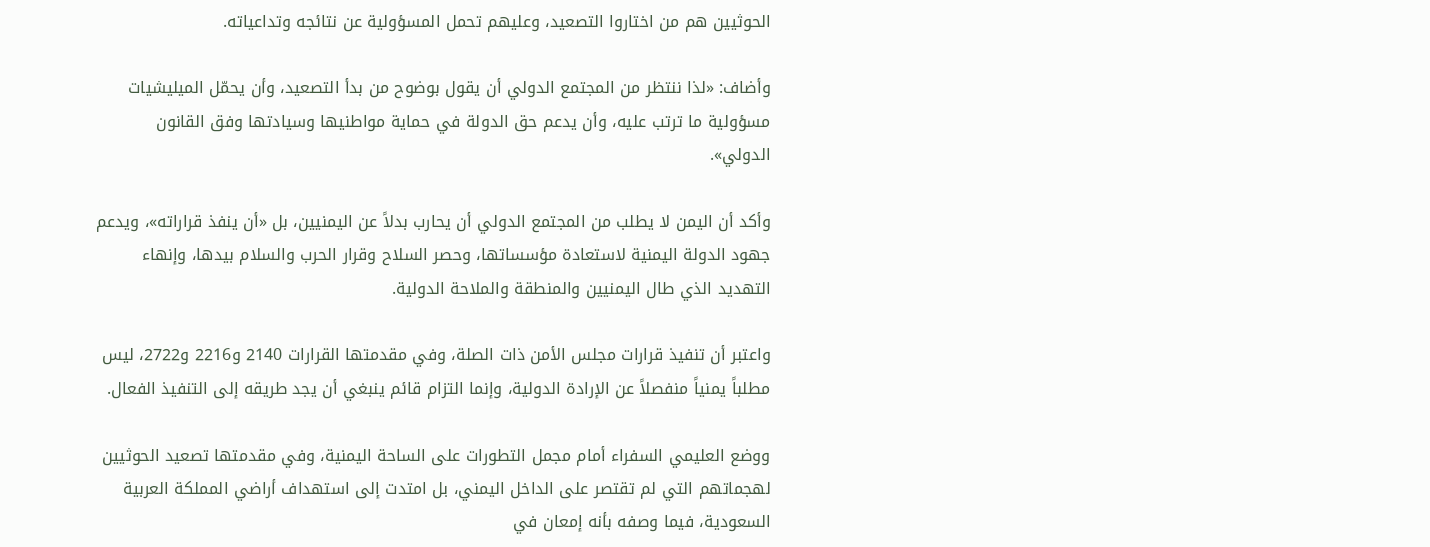الحوثيين هم من اختاروا التصعيد، وعليهم تحمل المسؤولية عن نتائجه وتداعياته.

وأضاف: «لذا ننتظر من المجتمع الدولي أن يقول بوضوح من بدأ التصعيد، وأن يحمّل الميليشيات مسؤولية ما ترتب عليه، وأن يدعم حق الدولة في حماية مواطنيها وسيادتها وفق القانون الدولي».

وأكد أن اليمن لا يطلب من المجتمع الدولي أن يحارب بدلاً عن اليمنيين، بل «أن ينفذ قراراته»، ويدعم جهود الدولة اليمنية لاستعادة مؤسساتها، وحصر السلاح وقرار الحرب والسلام بيدها، وإنهاء التهديد الذي طال اليمنيين والمنطقة والملاحة الدولية.

واعتبر أن تنفيذ قرارات مجلس الأمن ذات الصلة، وفي مقدمتها القرارات 2140 و2216 و2722، ليس مطلباً يمنياً منفصلاً عن الإرادة الدولية، وإنما التزام قائم ينبغي أن يجد طريقه إلى التنفيذ الفعال.

ووضع العليمي السفراء أمام مجمل التطورات على الساحة اليمنية، وفي مقدمتها تصعيد الحوثيين لهجماتهم التي لم تقتصر على الداخل اليمني، بل امتدت إلى استهداف أراضي المملكة العربية السعودية، فيما وصفه بأنه إمعان في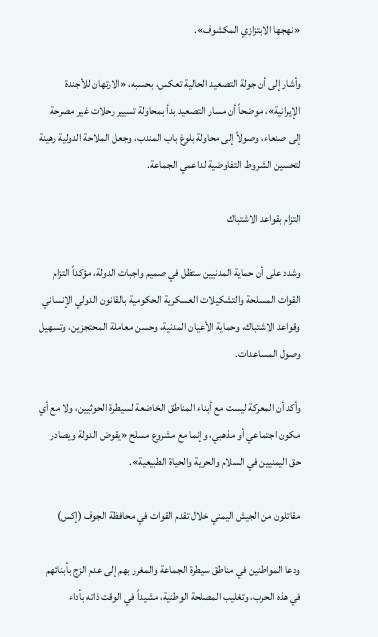«نهجها الابتزازي المكشوف».

وأشار إلى أن جولة التصعيد الحالية تعكس، بحسبه، «الارتهان للأجندة الإيرانية»، موضحاً أن مسار التصعيد بدأ بمحاولة تسيير رحلات غير مصرحة إلى صنعاء، وصولاً إلى محاولة بلوغ باب المندب، وجعل الملاحة الدولية رهينة لتحسين الشروط التفاوضية لداعمي الجماعة.

التزام بقواعد الاشتباك

وشدد على أن حماية المدنيين ستظل في صميم واجبات الدولة، مؤكداً التزام القوات المسلحة والتشكيلات العسكرية الحكومية بالقانون الدولي الإنساني وقواعد الاشتباك، وحماية الأعيان المدنية، وحسن معاملة المحتجزين، وتسهيل وصول المساعدات.

وأكد أن المعركة ليست مع أبناء المناطق الخاضعة لسيطرة الحوثيين، ولا مع أي مكون اجتماعي أو مذهبي، وإنما مع مشروع مسلح «يقوض الدولة ويصادر حق اليمنيين في السلام والحرية والحياة الطبيعية».

مقاتلون من الجيش اليمني خلال تقدم القوات في محافظة الجوف (إكس)

ودعا المواطنين في مناطق سيطرة الجماعة والمغرر بهم إلى عدم الزج بأبنائهم في هذه الحرب، وتغليب المصلحة الوطنية، مشيداً في الوقت ذاته بأداء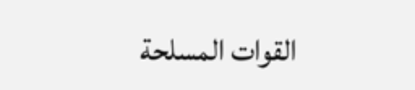القوات المسلحة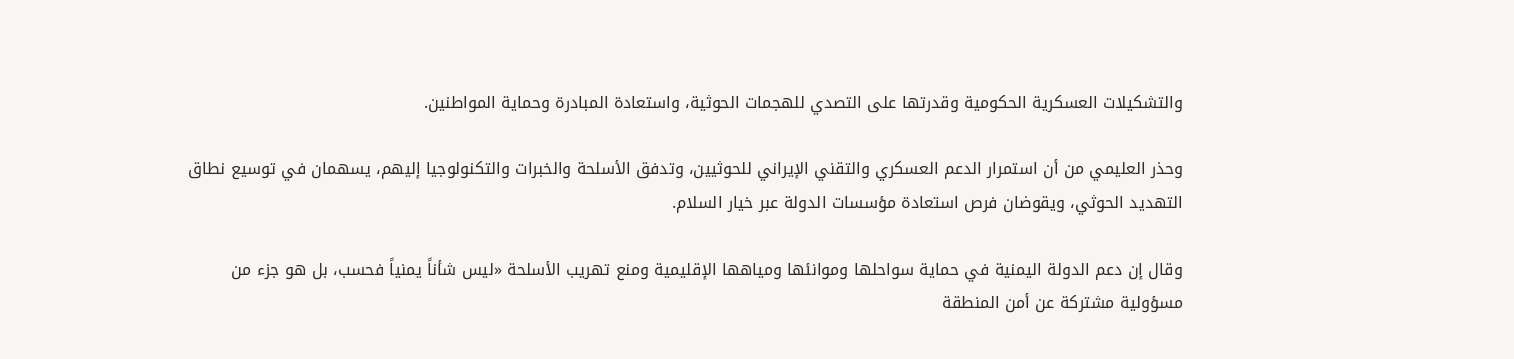والتشكيلات العسكرية الحكومية وقدرتها على التصدي للهجمات الحوثية، واستعادة المبادرة وحماية المواطنين.

وحذر العليمي من أن استمرار الدعم العسكري والتقني الإيراني للحوثيين، وتدفق الأسلحة والخبرات والتكنولوجيا إليهم، يسهمان في توسيع نطاق التهديد الحوثي، ويقوضان فرص استعادة مؤسسات الدولة عبر خيار السلام.

وقال إن دعم الدولة اليمنية في حماية سواحلها وموانئها ومياهها الإقليمية ومنع تهريب الأسلحة «ليس شأناً يمنياً فحسب، بل هو جزء من مسؤولية مشتركة عن أمن المنطقة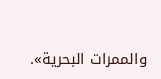والممرات البحرية».